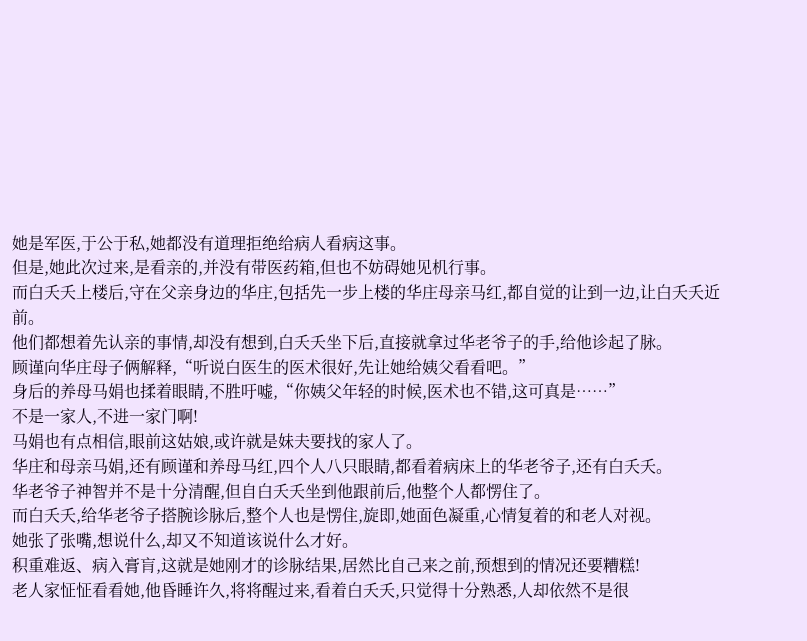她是军医,于公于私,她都没有道理拒绝给病人看病这事。
但是,她此次过来,是看亲的,并没有带医药箱,但也不妨碍她见机行事。
而白夭夭上楼后,守在父亲身边的华庄,包括先一步上楼的华庄母亲马红,都自觉的让到一边,让白夭夭近前。
他们都想着先认亲的事情,却没有想到,白夭夭坐下后,直接就拿过华老爷子的手,给他诊起了脉。
顾谨向华庄母子俩解释,“听说白医生的医术很好,先让她给姨父看看吧。”
身后的养母马娟也揉着眼睛,不胜吁嘘,“你姨父年轻的时候,医术也不错,这可真是……”
不是一家人,不进一家门啊!
马娟也有点相信,眼前这姑娘,或许就是妹夫要找的家人了。
华庄和母亲马娟,还有顾谨和养母马红,四个人八只眼睛,都看着病床上的华老爷子,还有白夭夭。
华老爷子神智并不是十分清醒,但自白夭夭坐到他跟前后,他整个人都愣住了。
而白夭夭,给华老爷子搭腕诊脉后,整个人也是愣住,旋即,她面色凝重,心情复着的和老人对视。
她张了张嘴,想说什么,却又不知道该说什么才好。
积重难返、病入膏肓,这就是她刚才的诊脉结果,居然比自己来之前,预想到的情况还要糟糕!
老人家怔怔看看她,他昏睡许久,将将醒过来,看着白夭夭,只觉得十分熟悉,人却依然不是很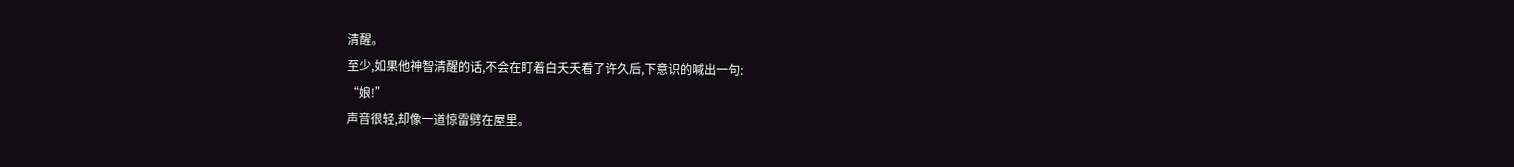清醒。
至少,如果他神智清醒的话,不会在盯着白夭夭看了许久后,下意识的喊出一句:
“娘!”
声音很轻,却像一道惊雷劈在屋里。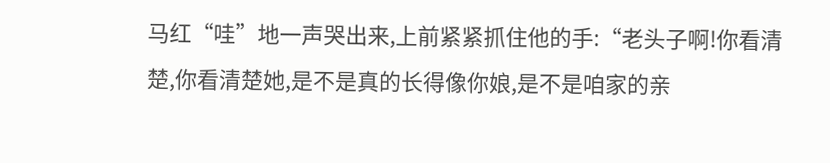马红“哇”地一声哭出来,上前紧紧抓住他的手:“老头子啊!你看清楚,你看清楚她,是不是真的长得像你娘,是不是咱家的亲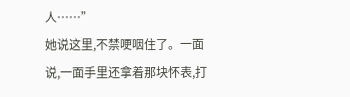人……”
她说这里,不禁哽咽住了。一面说,一面手里还拿着那块怀表,打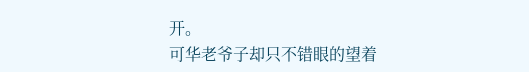开。
可华老爷子却只不错眼的望着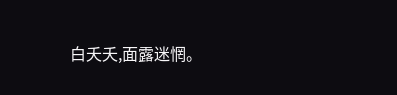白夭夭,面露迷惘。